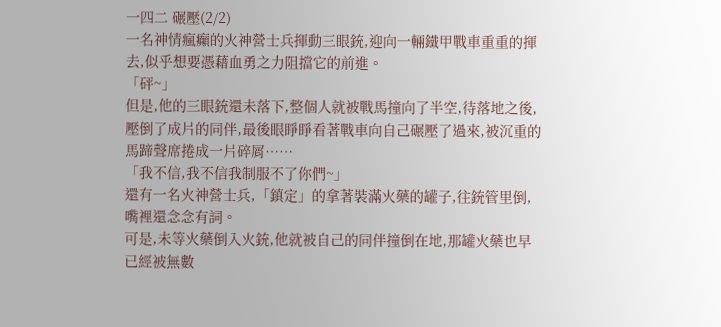一四二 碾壓(2/2)
一名神情瘋癲的火神營士兵揮動三眼銃,迎向一輛鐵甲戰車重重的揮去,似乎想要憑藉血勇之力阻擋它的前進。
「砰~」
但是,他的三眼銃還未落下,整個人就被戰馬撞向了半空,待落地之後,壓倒了成片的同伴,最後眼睜睜看著戰車向自己碾壓了過來,被沉重的馬蹄聲席捲成一片碎屑……
「我不信,我不信我制服不了你們~」
還有一名火神營士兵,「鎮定」的拿著裝滿火藥的罐子,往銃管里倒,嘴裡還念念有詞。
可是,未等火藥倒入火銃,他就被自己的同伴撞倒在地,那罐火藥也早已經被無數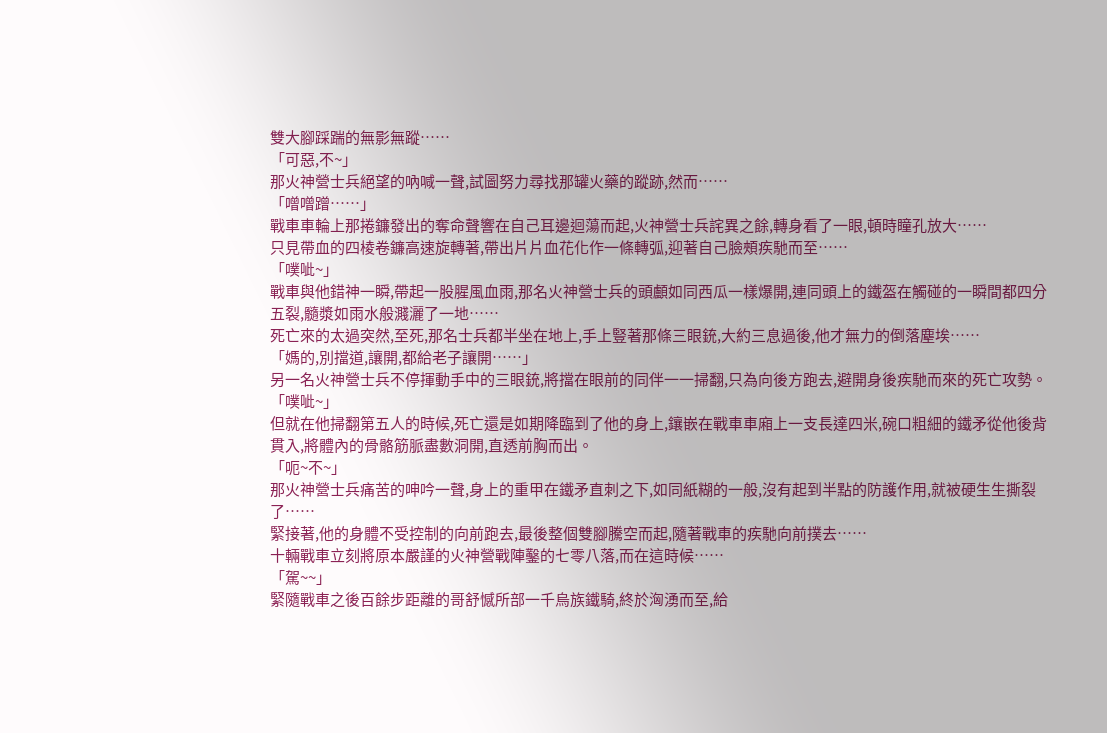雙大腳踩踹的無影無蹤……
「可惡,不~」
那火神營士兵絕望的吶喊一聲,試圖努力尋找那罐火藥的蹤跡,然而……
「噌噌蹭……」
戰車車輪上那捲鐮發出的奪命聲響在自己耳邊迴蕩而起,火神營士兵詫異之餘,轉身看了一眼,頓時瞳孔放大……
只見帶血的四棱卷鐮高速旋轉著,帶出片片血花化作一條轉弧,迎著自己臉頰疾馳而至……
「噗呲~」
戰車與他錯神一瞬,帶起一股腥風血雨,那名火神營士兵的頭顱如同西瓜一樣爆開,連同頭上的鐵盔在觸碰的一瞬間都四分五裂,髓漿如雨水般濺灑了一地……
死亡來的太過突然,至死,那名士兵都半坐在地上,手上豎著那條三眼銃,大約三息過後,他才無力的倒落塵埃……
「媽的,別擋道,讓開,都給老子讓開……」
另一名火神營士兵不停揮動手中的三眼銃,將擋在眼前的同伴一一掃翻,只為向後方跑去,避開身後疾馳而來的死亡攻勢。
「噗呲~」
但就在他掃翻第五人的時候,死亡還是如期降臨到了他的身上,鑲嵌在戰車車廂上一支長達四米,碗口粗細的鐵矛從他後背貫入,將體內的骨骼筋脈盡數洞開,直透前胸而出。
「呃~不~」
那火神營士兵痛苦的呻吟一聲,身上的重甲在鐵矛直刺之下,如同紙糊的一般,沒有起到半點的防護作用,就被硬生生撕裂了……
緊接著,他的身體不受控制的向前跑去,最後整個雙腳騰空而起,隨著戰車的疾馳向前撲去……
十輛戰車立刻將原本嚴謹的火神營戰陣鑿的七零八落,而在這時候……
「駕~~」
緊隨戰車之後百餘步距離的哥舒憾所部一千烏族鐵騎,終於洶湧而至,給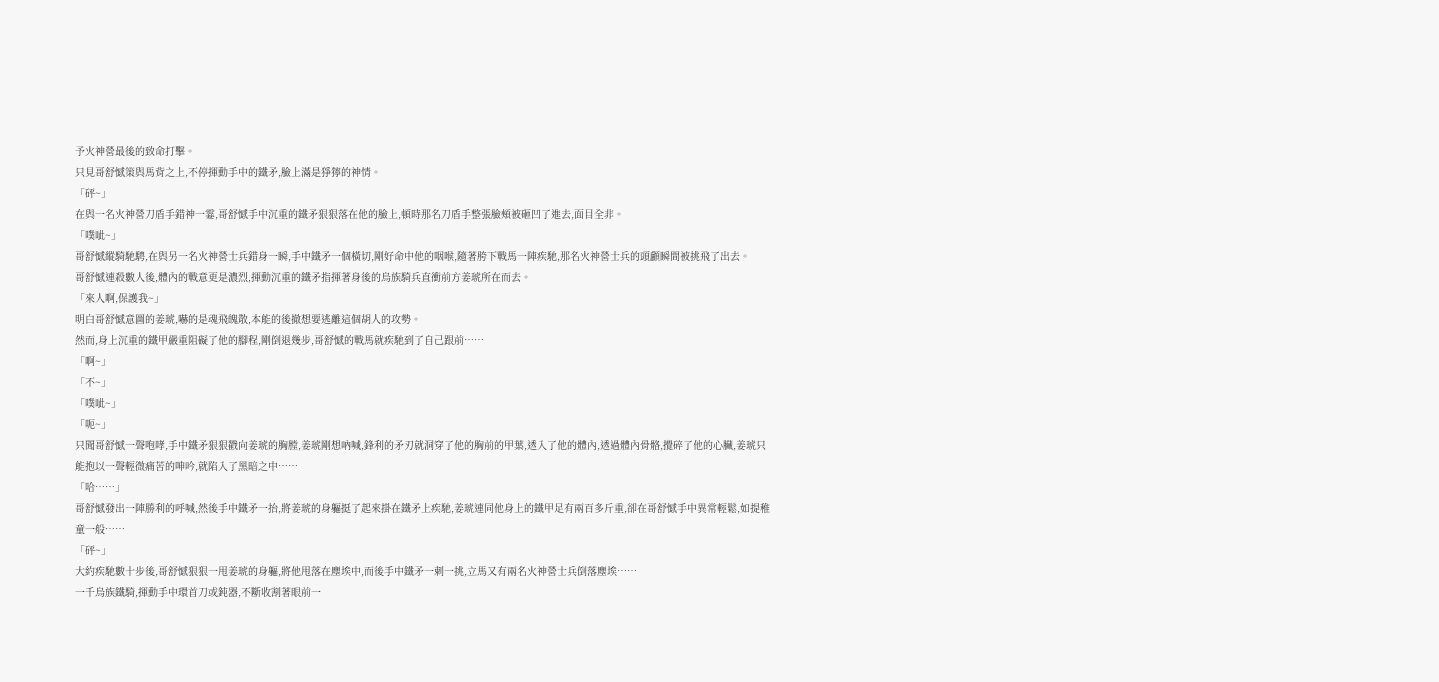予火神營最後的致命打擊。
只見哥舒憾策與馬背之上,不停揮動手中的鐵矛,臉上滿是猙獰的神情。
「砰~」
在與一名火神營刀盾手錯神一霎,哥舒憾手中沉重的鐵矛狠狠落在他的臉上,頓時那名刀盾手整張臉頰被砸凹了進去,面目全非。
「噗呲~」
哥舒憾縱騎馳騁,在與另一名火神營士兵錯身一瞬,手中鐵矛一個橫切,剛好命中他的咽喉,隨著胯下戰馬一陣疾馳,那名火神營士兵的頭顱瞬間被挑飛了出去。
哥舒憾連殺數人後,體內的戰意更是濃烈,揮動沉重的鐵矛指揮著身後的烏族騎兵直衝前方姜琥所在而去。
「來人啊,保護我~」
明白哥舒憾意圖的姜琥,嚇的是魂飛魄散,本能的後撤想要逃離這個胡人的攻勢。
然而,身上沉重的鐵甲嚴重阻礙了他的腳程,剛倒退幾步,哥舒憾的戰馬就疾馳到了自己跟前……
「啊~」
「不~」
「噗呲~」
「呃~」
只聞哥舒憾一聲咆哮,手中鐵矛狠狠戳向姜琥的胸膛,姜琥剛想吶喊,鋒利的矛刃就洞穿了他的胸前的甲葉,透入了他的體內,透過體內骨骼,攪碎了他的心臟,姜琥只能抱以一聲輕微痛苦的呻吟,就陷入了黑暗之中……
「哈……」
哥舒憾發出一陣勝利的呼喊,然後手中鐵矛一抬,將姜琥的身軀挺了起來掛在鐵矛上疾馳,姜琥連同他身上的鐵甲足有兩百多斤重,卻在哥舒憾手中異常輕鬆,如提稚童一般……
「砰~」
大約疾馳數十步後,哥舒憾狠狠一甩姜琥的身軀,將他甩落在塵埃中,而後手中鐵矛一刺一挑,立馬又有兩名火神營士兵倒落塵埃……
一千烏族鐵騎,揮動手中環首刀或鈍器,不斷收割著眼前一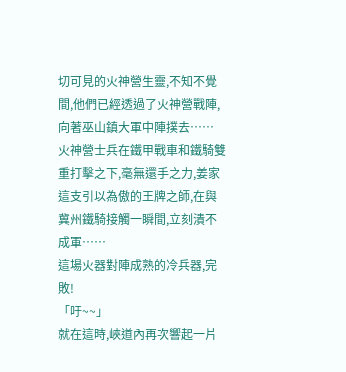切可見的火神營生靈,不知不覺間,他們已經透過了火神營戰陣,向著巫山鎮大軍中陣撲去……
火神營士兵在鐵甲戰車和鐵騎雙重打擊之下,毫無還手之力,姜家這支引以為傲的王牌之師,在與冀州鐵騎接觸一瞬間,立刻潰不成軍……
這場火器對陣成熟的冷兵器,完敗!
「吁~~」
就在這時,峽道內再次響起一片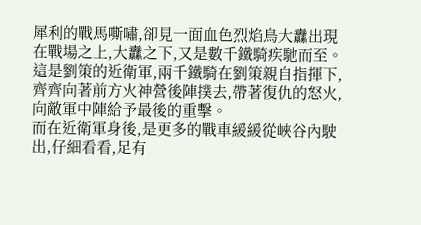犀利的戰馬嘶嘯,卻見一面血色烈焰鳥大纛出現在戰場之上,大纛之下,又是數千鐵騎疾馳而至。
這是劉策的近衛軍,兩千鐵騎在劉策親自指揮下,齊齊向著前方火神營後陣撲去,帶著復仇的怒火,向敵軍中陣給予最後的重擊。
而在近衛軍身後,是更多的戰車緩緩從峽谷內駛出,仔細看看,足有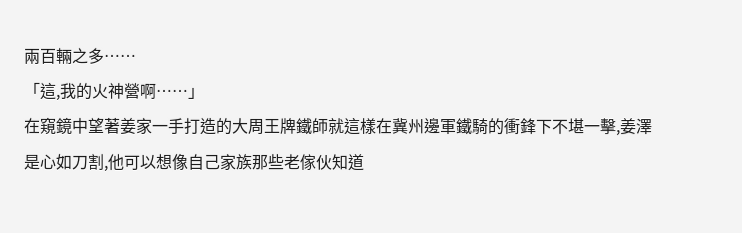兩百輛之多……
「這,我的火神營啊……」
在窺鏡中望著姜家一手打造的大周王牌鐵師就這樣在冀州邊軍鐵騎的衝鋒下不堪一擊,姜澤是心如刀割,他可以想像自己家族那些老傢伙知道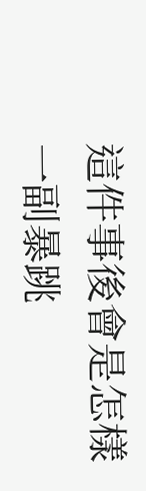這件事後會是怎樣一副暴跳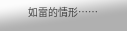如雷的情形……